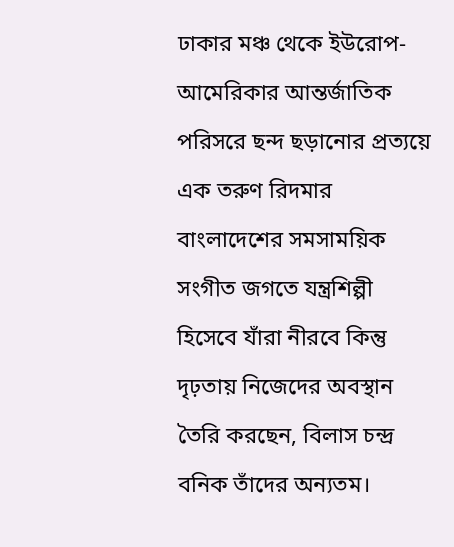ঢাকার মঞ্চ থেকে ইউরোপ-আমেরিকার আন্তর্জাতিক পরিসরে ছন্দ ছড়ানোর প্রত্যয়ে এক তরুণ রিদমার
বাংলাদেশের সমসাময়িক সংগীত জগতে যন্ত্রশিল্পী হিসেবে যাঁরা নীরবে কিন্তু দৃঢ়তায় নিজেদের অবস্থান তৈরি করছেন, বিলাস চন্দ্র বনিক তাঁদের অন্যতম।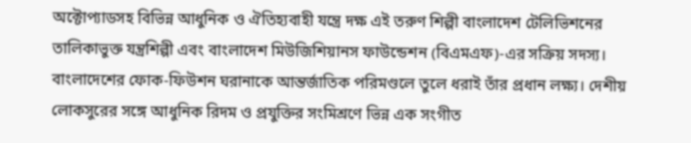অক্টোপ্যাডসহ বিভিন্ন আধুনিক ও ঐতিহ্যবাহী যন্ত্রে দক্ষ এই তরুণ শিল্পী বাংলাদেশ টেলিভিশনের তালিকাভুক্ত যন্ত্রশিল্পী এবং বাংলাদেশ মিউজিশিয়ানস ফাউন্ডেশন (বিএমএফ)-এর সক্রিয় সদস্য।
বাংলাদেশের ফোক-ফিউশন ঘরানাকে আন্তর্জাতিক পরিমণ্ডলে তুলে ধরাই তাঁর প্রধান লক্ষ্য। দেশীয় লোকসুরের সঙ্গে আধুনিক রিদম ও প্রযুক্তির সংমিশ্রণে ভিন্ন এক সংগীত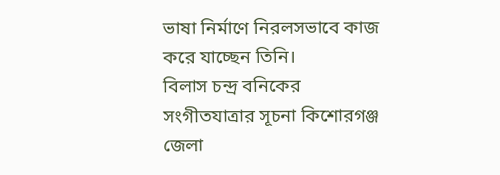ভাষা নির্মাণে নিরলসভাবে কাজ করে যাচ্ছেন তিনি।
বিলাস চন্দ্র বনিকের সংগীতযাত্রার সূচনা কিশোরগঞ্জ জেলা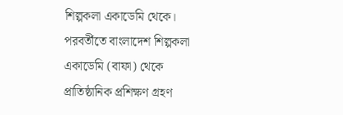শিল্পকলা একাডেমি থেকে। পরবর্তীতে বাংলাদেশ শিল্পকলা একাডেমি (বাফা) থেকে প্রাতিষ্ঠানিক প্রশিক্ষণ গ্রহণ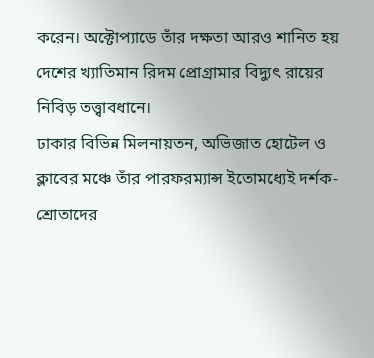করেন। অক্টোপ্যাডে তাঁর দক্ষতা আরও শানিত হয় দেশের খ্যাতিমান রিদম প্রোগ্রামার বিদ্যুৎ রায়ের নিবিড় তত্ত্বাবধানে।
ঢাকার বিভিন্ন মিলনায়তন, অভিজাত হোটেল ও ক্লাবের মঞ্চে তাঁর পারফরম্যান্স ইতোমধ্যেই দর্শক-শ্রোতাদের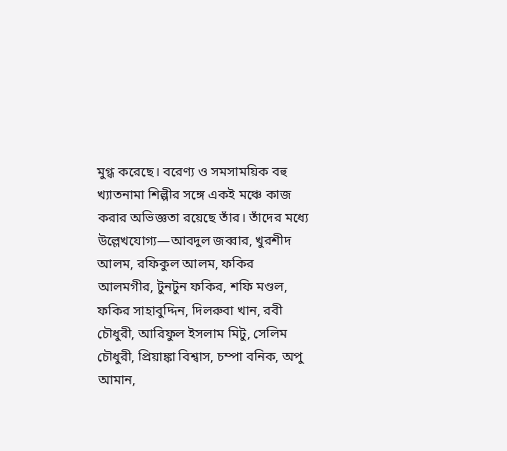মুগ্ধ করেছে। বরেণ্য ও সমসাময়িক বহু খ্যাতনামা শিল্পীর সঙ্গে একই মঞ্চে কাজ করার অভিজ্ঞতা রয়েছে তাঁর। তাঁদের মধ্যে উল্লেখযোগ্য—আবদুল জব্বার, খুরশীদ আলম, রফিকুল আলম, ফকির আলমগীর, টুনটুন ফকির, শফি মণ্ডল, ফকির সাহাবুদ্দিন, দিলরুবা খান, রবী চৌধুরী, আরিফুল ইসলাম মিটু, সেলিম চৌধুরী, প্রিয়াঙ্কা বিশ্বাস, চম্পা বনিক, অপু আমান,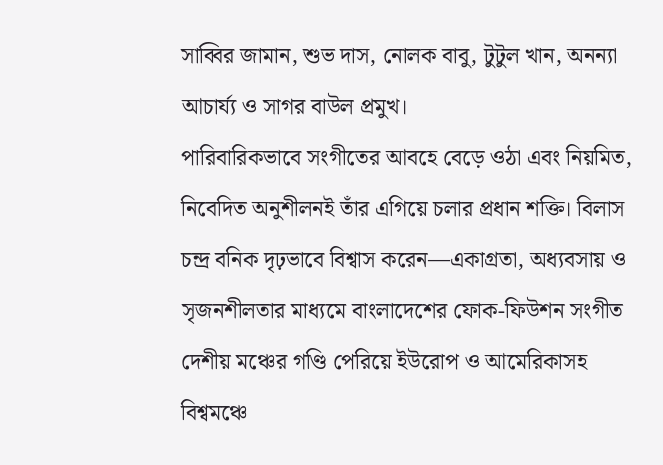সাব্বির জামান, শুভ দাস, নোলক বাবু, টুটুল খান, অনন্যা আচার্য্য ও সাগর বাউল প্রমুখ।
পারিবারিকভাবে সংগীতের আবহে বেড়ে ওঠা এবং নিয়মিত, নিবেদিত অনুশীলনই তাঁর এগিয়ে চলার প্রধান শক্তি। বিলাস চন্দ্র বনিক দৃঢ়ভাবে বিশ্বাস করেন—একাগ্রতা, অধ্যবসায় ও সৃজনশীলতার মাধ্যমে বাংলাদেশের ফোক-ফিউশন সংগীত দেশীয় মঞ্চের গণ্ডি পেরিয়ে ইউরোপ ও আমেরিকাসহ বিশ্বমঞ্চে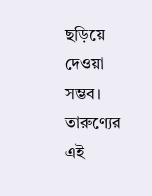ছড়িয়ে দেওয়া সম্ভব।
তারুণ্যের এই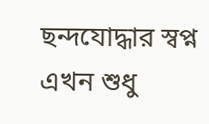ছন্দযোদ্ধার স্বপ্ন এখন শুধু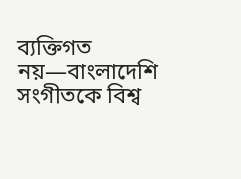ব্যক্তিগত নয়—বাংলাদেশি সংগীতকে বিশ্ব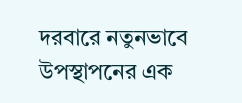দরবারে নতুনভাবে উপস্থাপনের এক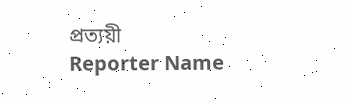প্রত্যয়ী
Reporter Name